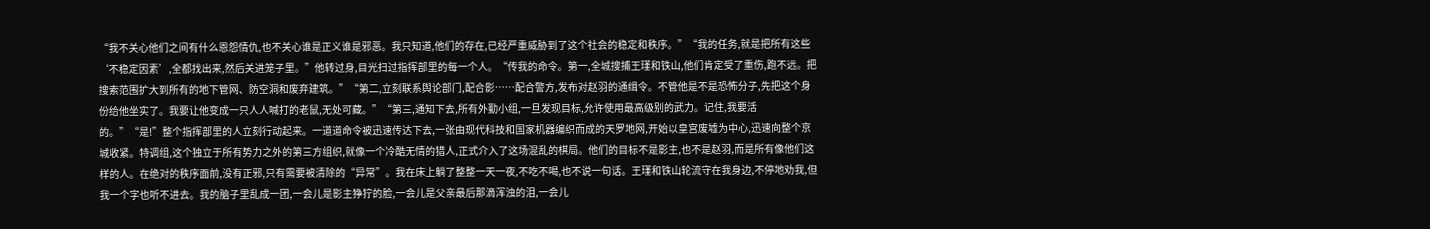“我不关心他们之间有什么恩怨情仇,也不关心谁是正义谁是邪恶。我只知道,他们的存在,已经严重威胁到了这个社会的稳定和秩序。”“我的任务,就是把所有这些‘不稳定因素’,全都找出来,然后关进笼子里。”他转过身,目光扫过指挥部里的每一个人。“传我的命令。第一,全城搜捕王瑾和铁山,他们肯定受了重伤,跑不远。把搜索范围扩大到所有的地下管网、防空洞和废弃建筑。”“第二,立刻联系舆论部门,配合影……配合警方,发布对赵羽的通缉令。不管他是不是恐怖分子,先把这个身份给他坐实了。我要让他变成一只人人喊打的老鼠,无处可藏。”“第三,通知下去,所有外勤小组,一旦发现目标,允许使用最高级别的武力。记住,我要活的。”“是!”整个指挥部里的人立刻行动起来。一道道命令被迅速传达下去,一张由现代科技和国家机器编织而成的天罗地网,开始以皇宫废墟为中心,迅速向整个京城收紧。特调组,这个独立于所有势力之外的第三方组织,就像一个冷酷无情的猎人,正式介入了这场混乱的棋局。他们的目标不是影主,也不是赵羽,而是所有像他们这样的人。在绝对的秩序面前,没有正邪,只有需要被清除的“异常”。我在床上躺了整整一天一夜,不吃不喝,也不说一句话。王瑾和铁山轮流守在我身边,不停地劝我,但我一个字也听不进去。我的脑子里乱成一团,一会儿是影主狰狞的脸,一会儿是父亲最后那滴浑浊的泪,一会儿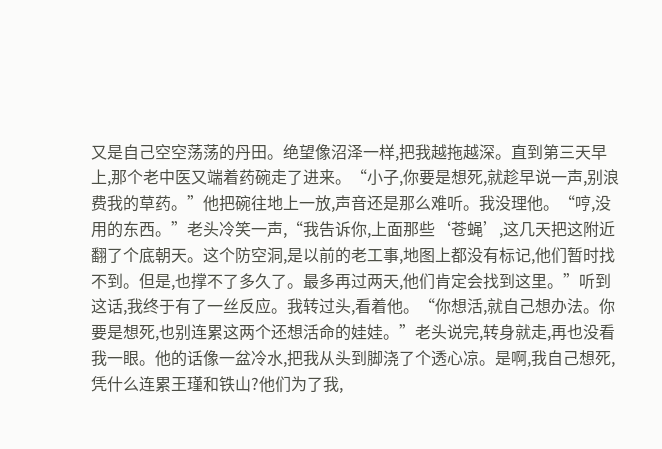又是自己空空荡荡的丹田。绝望像沼泽一样,把我越拖越深。直到第三天早上,那个老中医又端着药碗走了进来。“小子,你要是想死,就趁早说一声,别浪费我的草药。”他把碗往地上一放,声音还是那么难听。我没理他。“哼,没用的东西。”老头冷笑一声,“我告诉你,上面那些‘苍蝇’,这几天把这附近翻了个底朝天。这个防空洞,是以前的老工事,地图上都没有标记,他们暂时找不到。但是,也撑不了多久了。最多再过两天,他们肯定会找到这里。”听到这话,我终于有了一丝反应。我转过头,看着他。“你想活,就自己想办法。你要是想死,也别连累这两个还想活命的娃娃。”老头说完,转身就走,再也没看我一眼。他的话像一盆冷水,把我从头到脚浇了个透心凉。是啊,我自己想死,凭什么连累王瑾和铁山?他们为了我,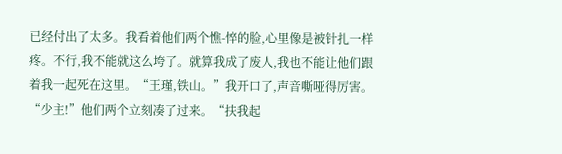已经付出了太多。我看着他们两个憔-悴的脸,心里像是被针扎一样疼。不行,我不能就这么垮了。就算我成了废人,我也不能让他们跟着我一起死在这里。“王瑾,铁山。”我开口了,声音嘶哑得厉害。“少主!”他们两个立刻凑了过来。“扶我起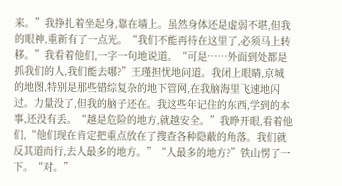来。”我挣扎着坐起身,靠在墙上。虽然身体还是虚弱不堪,但我的眼神,重新有了一点光。“我们不能再待在这里了,必须马上转移。”我看着他们,一字一句地说道。“可是……外面到处都是抓我们的人,我们能去哪?”王瑾担忧地问道。我闭上眼睛,京城的地图,特别是那些错综复杂的地下管网,在我脑海里飞速地闪过。力量没了,但我的脑子还在。我这些年记住的东西,学到的本事,还没有丢。“越是危险的地方,就越安全。”我睁开眼,看着他们,“他们现在肯定把重点放在了搜查各种隐蔽的角落。我们就反其道而行,去人最多的地方。”“人最多的地方?”铁山愣了一下。“对。”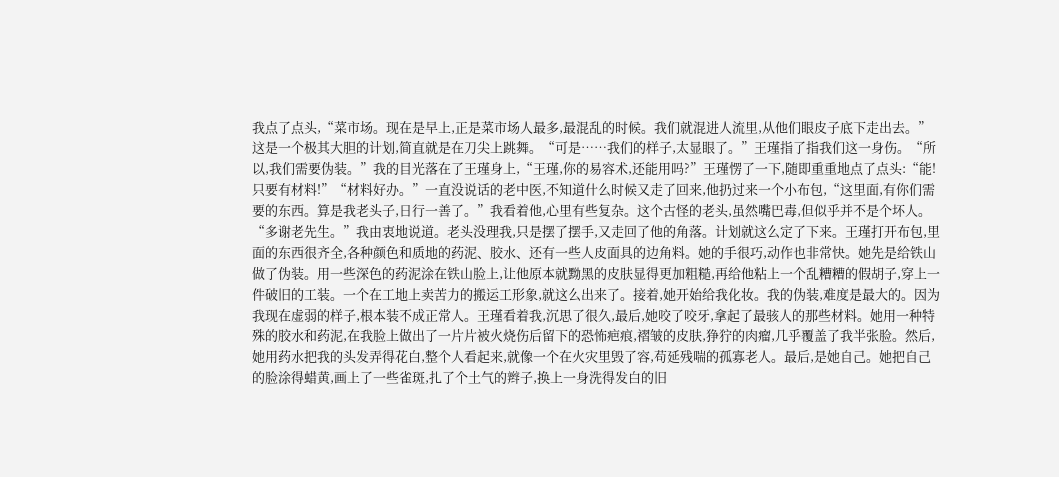我点了点头,“菜市场。现在是早上,正是菜市场人最多,最混乱的时候。我们就混进人流里,从他们眼皮子底下走出去。”这是一个极其大胆的计划,简直就是在刀尖上跳舞。“可是……我们的样子,太显眼了。”王瑾指了指我们这一身伤。“所以,我们需要伪装。”我的目光落在了王瑾身上,“王瑾,你的易容术,还能用吗?”王瑾愣了一下,随即重重地点了点头:“能!只要有材料!”“材料好办。”一直没说话的老中医,不知道什么时候又走了回来,他扔过来一个小布包,“这里面,有你们需要的东西。算是我老头子,日行一善了。”我看着他,心里有些复杂。这个古怪的老头,虽然嘴巴毒,但似乎并不是个坏人。“多谢老先生。”我由衷地说道。老头没理我,只是摆了摆手,又走回了他的角落。计划就这么定了下来。王瑾打开布包,里面的东西很齐全,各种颜色和质地的药泥、胶水、还有一些人皮面具的边角料。她的手很巧,动作也非常快。她先是给铁山做了伪装。用一些深色的药泥涂在铁山脸上,让他原本就黝黑的皮肤显得更加粗糙,再给他粘上一个乱糟糟的假胡子,穿上一件破旧的工装。一个在工地上卖苦力的搬运工形象,就这么出来了。接着,她开始给我化妆。我的伪装,难度是最大的。因为我现在虚弱的样子,根本装不成正常人。王瑾看着我,沉思了很久,最后,她咬了咬牙,拿起了最骇人的那些材料。她用一种特殊的胶水和药泥,在我脸上做出了一片片被火烧伤后留下的恐怖疤痕,褶皱的皮肤,狰狞的肉瘤,几乎覆盖了我半张脸。然后,她用药水把我的头发弄得花白,整个人看起来,就像一个在火灾里毁了容,苟延残喘的孤寡老人。最后,是她自己。她把自己的脸涂得蜡黄,画上了一些雀斑,扎了个土气的辫子,换上一身洗得发白的旧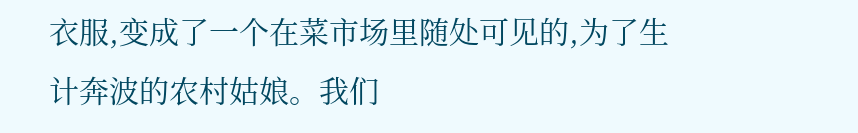衣服,变成了一个在菜市场里随处可见的,为了生计奔波的农村姑娘。我们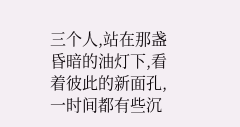三个人,站在那盏昏暗的油灯下,看着彼此的新面孔,一时间都有些沉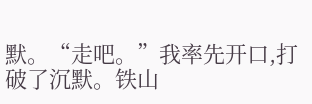默。“走吧。”我率先开口,打破了沉默。铁山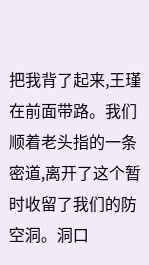把我背了起来,王瑾在前面带路。我们顺着老头指的一条密道,离开了这个暂时收留了我们的防空洞。洞口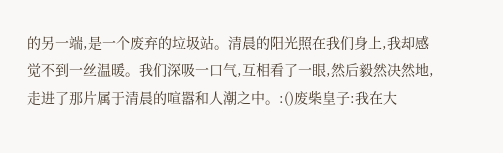的另一端,是一个废弃的垃圾站。清晨的阳光照在我们身上,我却感觉不到一丝温暖。我们深吸一口气,互相看了一眼,然后毅然决然地,走进了那片属于清晨的喧嚣和人潮之中。:()废柴皇子:我在大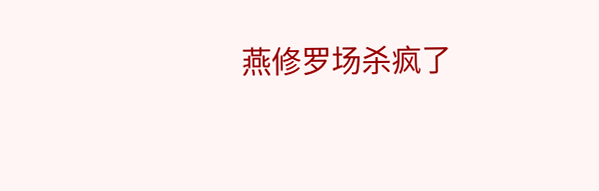燕修罗场杀疯了